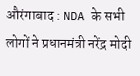औरंगाबाद : NDA के सभी लोगों ने प्रधानमंत्री नरेंद्र मोदी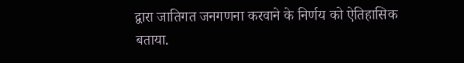द्वारा जातिगत जनगणना करवाने के निर्णय को ऐतिहासिक बताया.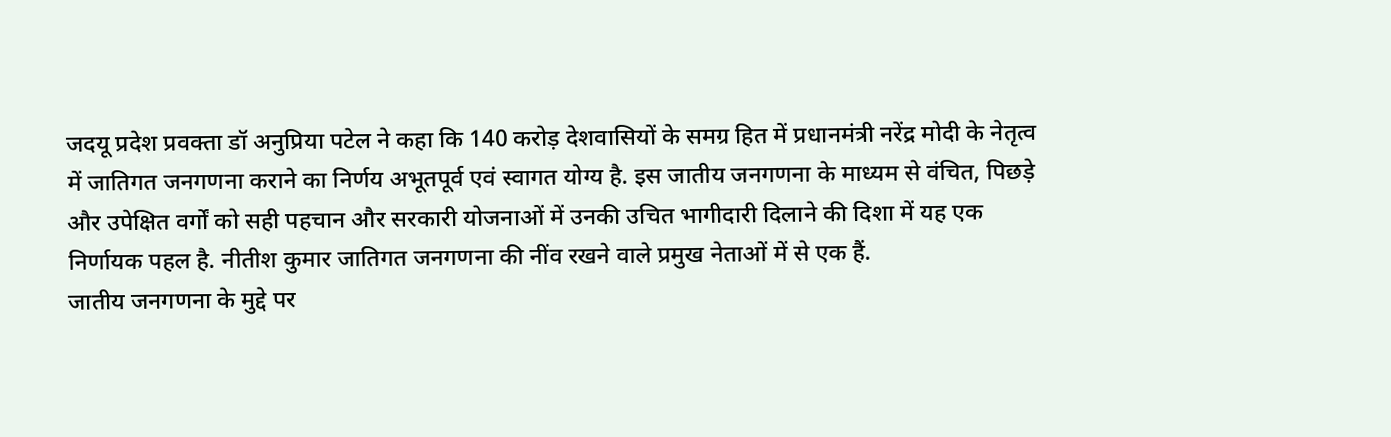जदयू प्रदेश प्रवक्ता डॉ अनुप्रिया पटेल ने कहा कि 140 करोड़ देशवासियों के समग्र हित में प्रधानमंत्री नरेंद्र मोदी के नेतृत्व में जातिगत जनगणना कराने का निर्णय अभूतपूर्व एवं स्वागत योग्य है. इस जातीय जनगणना के माध्यम से वंचित, पिछड़े और उपेक्षित वर्गों को सही पहचान और सरकारी योजनाओं में उनकी उचित भागीदारी दिलाने की दिशा में यह एक निर्णायक पहल है. नीतीश कुमार जातिगत जनगणना की नींव रखने वाले प्रमुख नेताओं में से एक हैं.
जातीय जनगणना के मुद्दे पर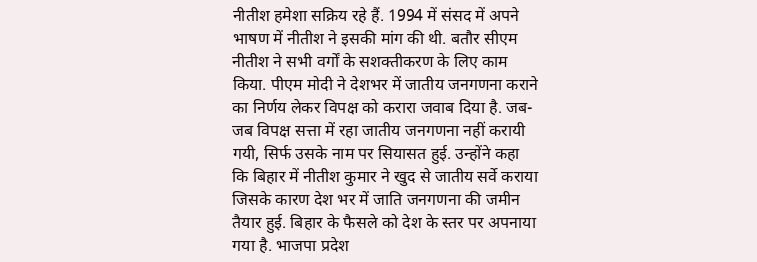नीतीश हमेशा सक्रिय रहे हैं. 1994 में संसद में अपने भाषण में नीतीश ने इसकी मांग की थी. बतौर सीएम नीतीश ने सभी वर्गों के सशक्तीकरण के लिए काम किया. पीएम मोदी ने देशभर में जातीय जनगणना कराने का निर्णय लेकर विपक्ष को करारा जवाब दिया है. जब-जब विपक्ष सत्ता में रहा जातीय जनगणना नहीं करायी गयी, सिर्फ उसके नाम पर सियासत हुई. उन्होंने कहा कि बिहार में नीतीश कुमार ने खुद से जातीय सर्वे कराया जिसके कारण देश भर में जाति जनगणना की जमीन तैयार हुई. बिहार के फैसले को देश के स्तर पर अपनाया गया है. भाजपा प्रदेश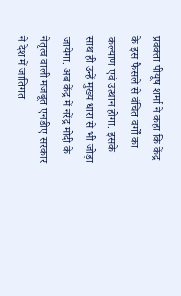प्रवक्ता पीयूष शर्मा ने कहा कि केंद्र के इस फैसले से वंचित वर्गों का कल्याण एवं उत्थान होगा. इसके साथ ही उन्हें मुख्य धारा से भी जोड़ा जायेगा. अब केंद्र में नरेंद्र मोदी के नेतृत्व वाली मजबूत एनडीए सरकार ने देश में जातिगत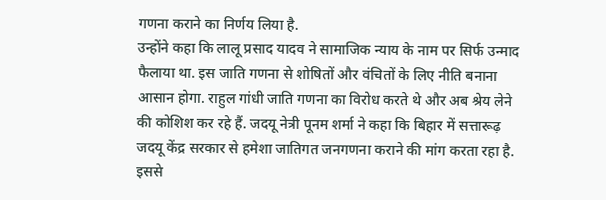गणना कराने का निर्णय लिया है.
उन्होंने कहा कि लालू प्रसाद यादव ने सामाजिक न्याय के नाम पर सिर्फ उन्माद फैलाया था. इस जाति गणना से शोषितों और वंचितों के लिए नीति बनाना आसान होगा. राहुल गांधी जाति गणना का विरोध करते थे और अब श्रेय लेने की कोशिश कर रहे हैं. जदयू नेत्री पूनम शर्मा ने कहा कि बिहार में सत्तारूढ़ जदयू केंद्र सरकार से हमेशा जातिगत जनगणना कराने की मांग करता रहा है. इससे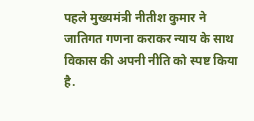पहले मुख्यमंत्री नीतीश कुमार ने जातिगत गणना कराकर न्याय के साथ विकास की अपनी नीति को स्पष्ट किया है.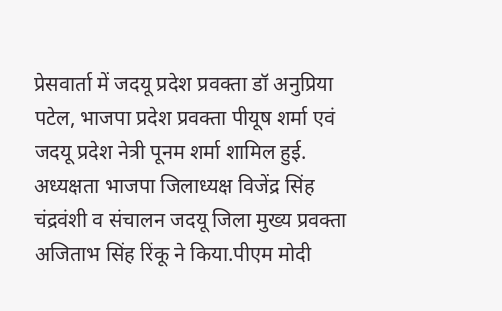प्रेसवार्ता में जदयू प्रदेश प्रवक्ता डॉ अनुप्रिया पटेल, भाजपा प्रदेश प्रवक्ता पीयूष शर्मा एवं जदयू प्रदेश नेत्री पूनम शर्मा शामिल हुई. अध्यक्षता भाजपा जिलाध्यक्ष विजेंद्र सिंह चंद्रवंशी व संचालन जदयू जिला मुख्य प्रवक्ता अजिताभ सिंह रिंकू ने किया.पीएम मोदी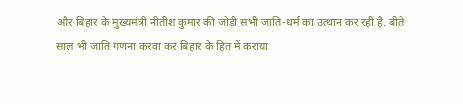और बिहार के मुख्यमंत्री नीतीश कुमार की जोड़ी सभी जाति-धर्म का उत्थान कर रही है. बीते साल भी जाति गणना करवा कर बिहार के हित में कराया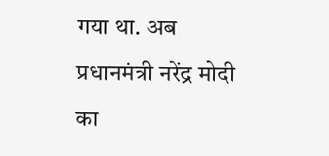गया था. अब प्रधानमंत्री नरेंद्र मोदी का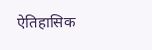ऐतिहासिक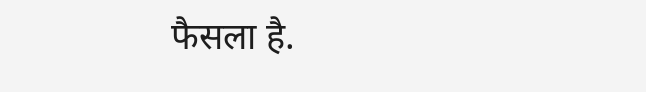फैसला है.